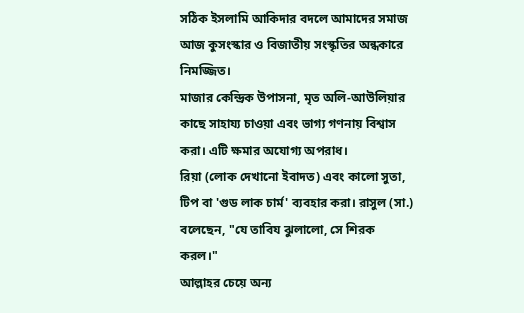সঠিক ইসলামি আকিদার বদলে আমাদের সমাজ আজ কুসংস্কার ও বিজাতীয় সংস্কৃতির অন্ধকারে নিমজ্জিত।
মাজার কেন্দ্রিক উপাসনা, মৃত অলি-আউলিয়ার কাছে সাহায্য চাওয়া এবং ভাগ্য গণনায় বিশ্বাস করা। এটি ক্ষমার অযোগ্য অপরাধ।
রিয়া (লোক দেখানো ইবাদত) এবং কালো সুতা, টিপ বা 'গুড লাক চার্ম' ব্যবহার করা। রাসুল (সা.) বলেছেন, "যে তাবিয ঝুলালো, সে শিরক করল।"
আল্লাহর চেয়ে অন্য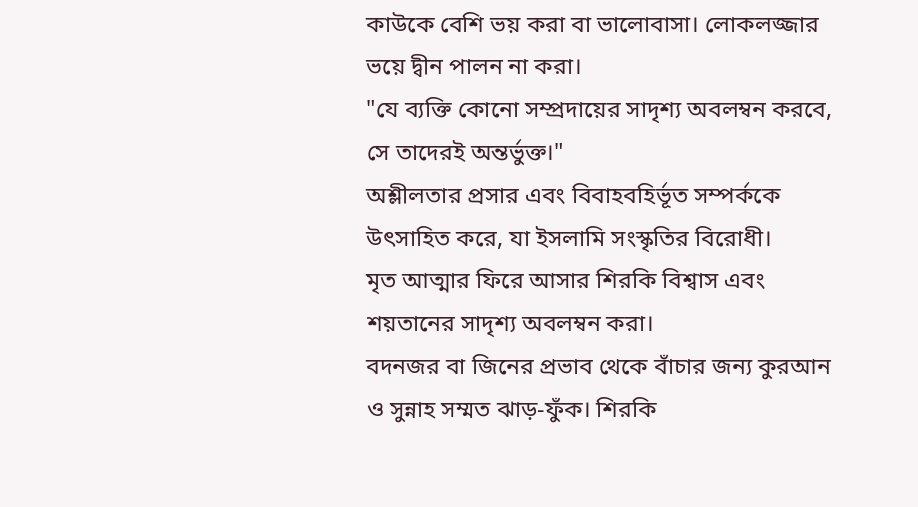কাউকে বেশি ভয় করা বা ভালোবাসা। লোকলজ্জার ভয়ে দ্বীন পালন না করা।
"যে ব্যক্তি কোনো সম্প্রদায়ের সাদৃশ্য অবলম্বন করবে, সে তাদেরই অন্তর্ভুক্ত।"
অশ্লীলতার প্রসার এবং বিবাহবহির্ভূত সম্পর্ককে উৎসাহিত করে, যা ইসলামি সংস্কৃতির বিরোধী।
মৃত আত্মার ফিরে আসার শিরকি বিশ্বাস এবং শয়তানের সাদৃশ্য অবলম্বন করা।
বদনজর বা জিনের প্রভাব থেকে বাঁচার জন্য কুরআন ও সুন্নাহ সম্মত ঝাড়-ফুঁক। শিরকি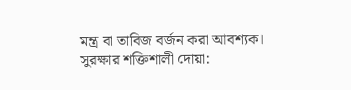মন্ত্র বা তাবিজ বর্জন করা আবশ্যক।
সুরক্ষার শক্তিশালী দোয়া: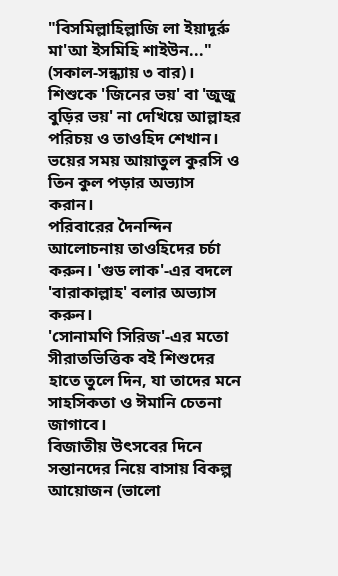"বিসমিল্লাহিল্লাজি লা ইয়াদূর্রু মা'আ ইসমিহি শাইউন..." (সকাল-সন্ধ্যায় ৩ বার)।
শিশুকে 'জিনের ভয়' বা 'জুজু বুড়ির ভয়' না দেখিয়ে আল্লাহর পরিচয় ও তাওহিদ শেখান। ভয়ের সময় আয়াতুল কুরসি ও তিন কুল পড়ার অভ্যাস করান।
পরিবারের দৈনন্দিন আলোচনায় তাওহিদের চর্চা করুন। 'গুড লাক'-এর বদলে 'বারাকাল্লাহ' বলার অভ্যাস করুন।
'সোনামণি সিরিজ'-এর মতো সীরাতভিত্তিক বই শিশুদের হাতে তুলে দিন, যা তাদের মনে সাহসিকতা ও ঈমানি চেতনা জাগাবে।
বিজাতীয় উৎসবের দিনে সন্তানদের নিয়ে বাসায় বিকল্প আয়োজন (ভালো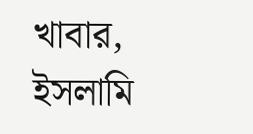খাবার, ইসলামি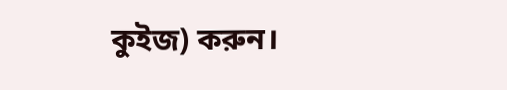কুইজ) করুন।